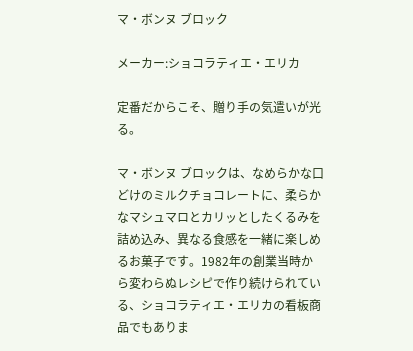マ・ボンヌ ブロック

メーカー:ショコラティエ・エリカ

定番だからこそ、贈り手の気遣いが光る。

マ・ボンヌ ブロックは、なめらかな口どけのミルクチョコレートに、柔らかなマシュマロとカリッとしたくるみを詰め込み、異なる食感を一緒に楽しめるお菓子です。1982年の創業当時から変わらぬレシピで作り続けられている、ショコラティエ・エリカの看板商品でもありま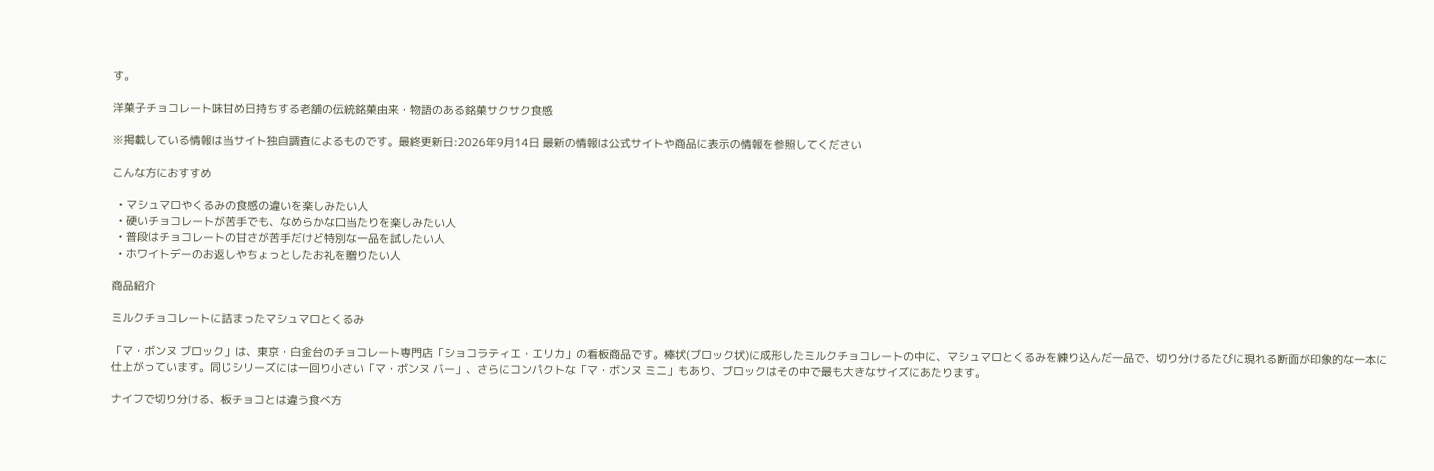す。

洋菓子チョコレート味甘め日持ちする老舗の伝統銘菓由来・物語のある銘菓サクサク食感

※掲載している情報は当サイト独自調査によるものです。最終更新日:2026年9月14日 最新の情報は公式サイトや商品に表示の情報を参照してください

こんな方におすすめ

  • マシュマロやくるみの食感の違いを楽しみたい人
  • 硬いチョコレートが苦手でも、なめらかな口当たりを楽しみたい人
  • 普段はチョコレートの甘さが苦手だけど特別な一品を試したい人
  • ホワイトデーのお返しやちょっとしたお礼を贈りたい人

商品紹介

ミルクチョコレートに詰まったマシュマロとくるみ

「マ・ボンヌ ブロック」は、東京・白金台のチョコレート専門店「ショコラティエ・エリカ」の看板商品です。棒状(ブロック状)に成形したミルクチョコレートの中に、マシュマロとくるみを練り込んだ一品で、切り分けるたびに現れる断面が印象的な一本に仕上がっています。同じシリーズには一回り小さい「マ・ボンヌ バー」、さらにコンパクトな「マ・ボンヌ ミニ」もあり、ブロックはその中で最も大きなサイズにあたります。

ナイフで切り分ける、板チョコとは違う食べ方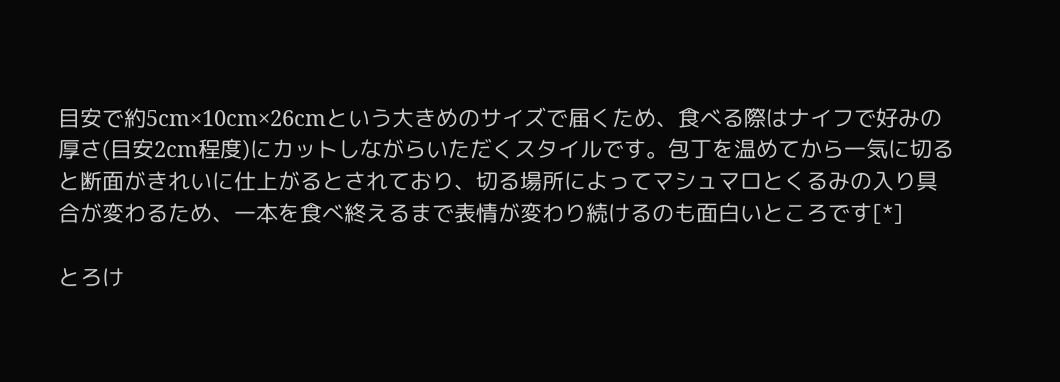目安で約5cm×10cm×26cmという大きめのサイズで届くため、食べる際はナイフで好みの厚さ(目安2cm程度)にカットしながらいただくスタイルです。包丁を温めてから一気に切ると断面がきれいに仕上がるとされており、切る場所によってマシュマロとくるみの入り具合が変わるため、一本を食べ終えるまで表情が変わり続けるのも面白いところです[*]

とろけ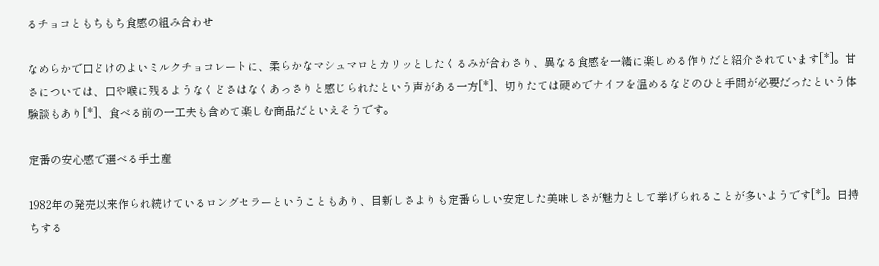るチョコともちもち食感の組み合わせ

なめらかで口どけのよいミルクチョコレートに、柔らかなマシュマロとカリッとしたくるみが合わさり、異なる食感を一緒に楽しめる作りだと紹介されています[*]。甘さについては、口や喉に残るようなくどさはなくあっさりと感じられたという声がある一方[*]、切りたては硬めでナイフを温めるなどのひと手間が必要だったという体験談もあり[*]、食べる前の一工夫も含めて楽しむ商品だといえそうです。

定番の安心感で選べる手土産

1982年の発売以来作られ続けているロングセラーということもあり、目新しさよりも定番らしい安定した美味しさが魅力として挙げられることが多いようです[*]。日持ちする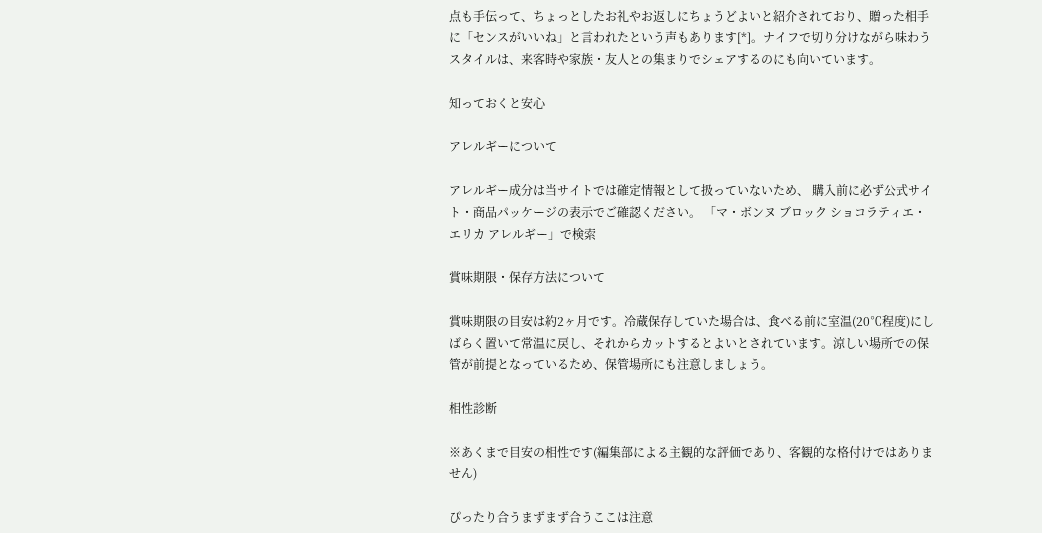点も手伝って、ちょっとしたお礼やお返しにちょうどよいと紹介されており、贈った相手に「センスがいいね」と言われたという声もあります[*]。ナイフで切り分けながら味わうスタイルは、来客時や家族・友人との集まりでシェアするのにも向いています。

知っておくと安心

アレルギーについて

アレルギー成分は当サイトでは確定情報として扱っていないため、 購入前に必ず公式サイト・商品パッケージの表示でご確認ください。 「マ・ボンヌ ブロック ショコラティエ・エリカ アレルギー」で検索

賞味期限・保存方法について

賞味期限の目安は約2ヶ月です。冷蔵保存していた場合は、食べる前に室温(20℃程度)にしばらく置いて常温に戻し、それからカットするとよいとされています。涼しい場所での保管が前提となっているため、保管場所にも注意しましょう。

相性診断

※あくまで目安の相性です(編集部による主観的な評価であり、客観的な格付けではありません)

ぴったり合うまずまず合うここは注意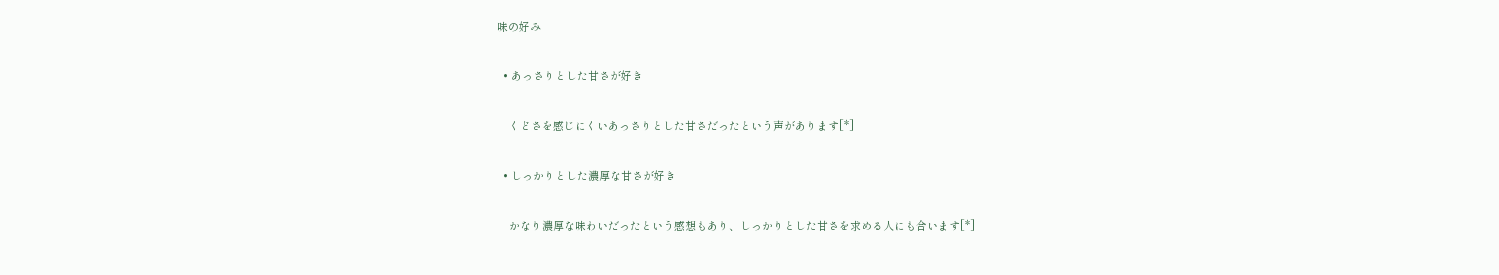味の好み

  • あっさりとした甘さが好き

    くどさを感じにくいあっさりとした甘さだったという声があります[*]

  • しっかりとした濃厚な甘さが好き

    かなり濃厚な味わいだったという感想もあり、しっかりとした甘さを求める人にも合います[*]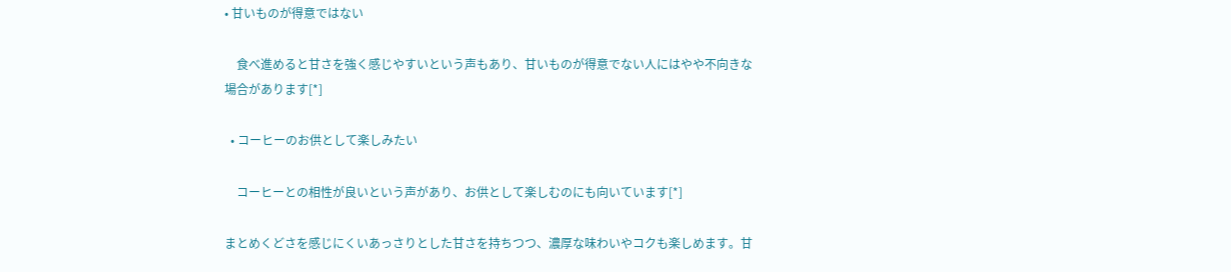• 甘いものが得意ではない

    食べ進めると甘さを強く感じやすいという声もあり、甘いものが得意でない人にはやや不向きな場合があります[*]

  • コーヒーのお供として楽しみたい

    コーヒーとの相性が良いという声があり、お供として楽しむのにも向いています[*]

まとめくどさを感じにくいあっさりとした甘さを持ちつつ、濃厚な味わいやコクも楽しめます。甘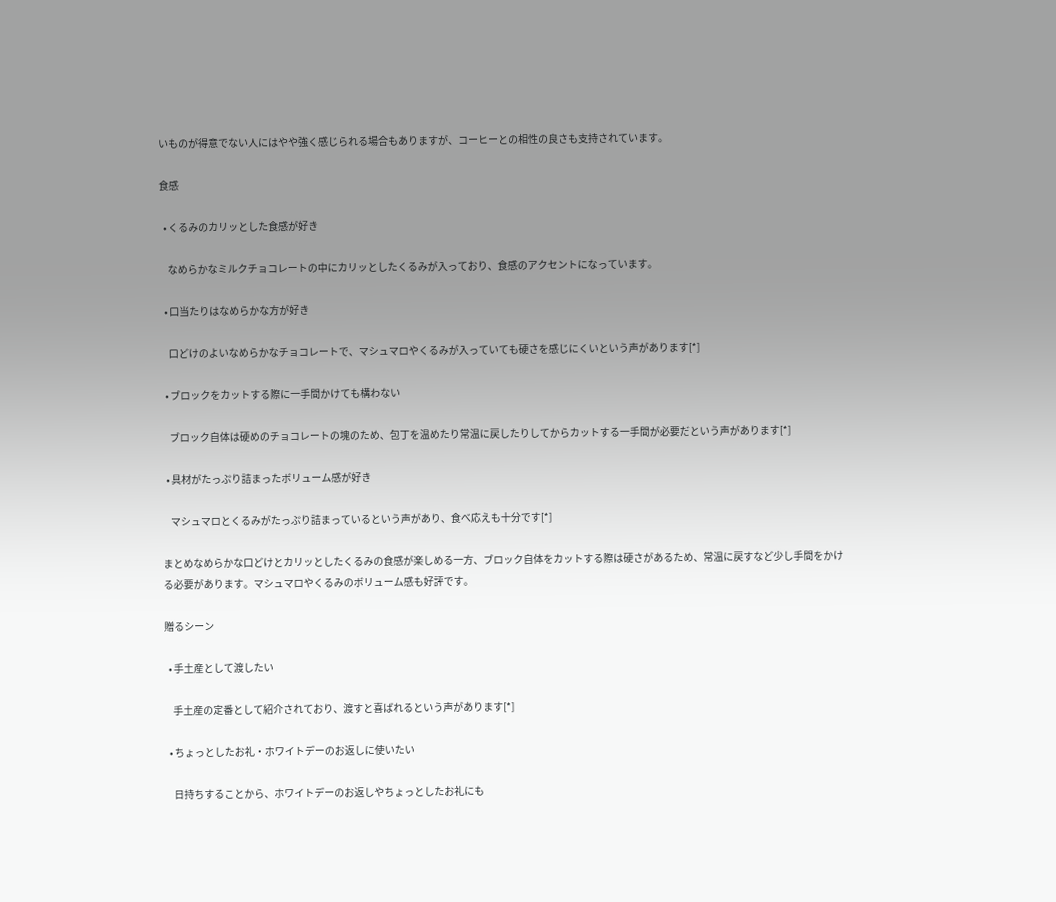いものが得意でない人にはやや強く感じられる場合もありますが、コーヒーとの相性の良さも支持されています。

食感

  • くるみのカリッとした食感が好き

    なめらかなミルクチョコレートの中にカリッとしたくるみが入っており、食感のアクセントになっています。

  • 口当たりはなめらかな方が好き

    口どけのよいなめらかなチョコレートで、マシュマロやくるみが入っていても硬さを感じにくいという声があります[*]

  • ブロックをカットする際に一手間かけても構わない

    ブロック自体は硬めのチョコレートの塊のため、包丁を温めたり常温に戻したりしてからカットする一手間が必要だという声があります[*]

  • 具材がたっぷり詰まったボリューム感が好き

    マシュマロとくるみがたっぷり詰まっているという声があり、食べ応えも十分です[*]

まとめなめらかな口どけとカリッとしたくるみの食感が楽しめる一方、ブロック自体をカットする際は硬さがあるため、常温に戻すなど少し手間をかける必要があります。マシュマロやくるみのボリューム感も好評です。

贈るシーン

  • 手土産として渡したい

    手土産の定番として紹介されており、渡すと喜ばれるという声があります[*]

  • ちょっとしたお礼・ホワイトデーのお返しに使いたい

    日持ちすることから、ホワイトデーのお返しやちょっとしたお礼にも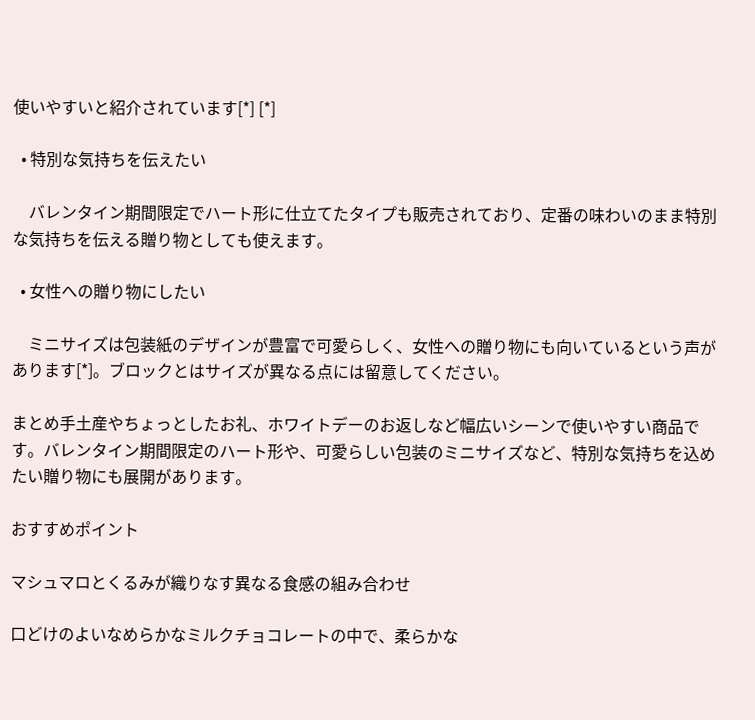使いやすいと紹介されています[*] [*]

  • 特別な気持ちを伝えたい

    バレンタイン期間限定でハート形に仕立てたタイプも販売されており、定番の味わいのまま特別な気持ちを伝える贈り物としても使えます。

  • 女性への贈り物にしたい

    ミニサイズは包装紙のデザインが豊富で可愛らしく、女性への贈り物にも向いているという声があります[*]。ブロックとはサイズが異なる点には留意してください。

まとめ手土産やちょっとしたお礼、ホワイトデーのお返しなど幅広いシーンで使いやすい商品です。バレンタイン期間限定のハート形や、可愛らしい包装のミニサイズなど、特別な気持ちを込めたい贈り物にも展開があります。

おすすめポイント

マシュマロとくるみが織りなす異なる食感の組み合わせ

口どけのよいなめらかなミルクチョコレートの中で、柔らかな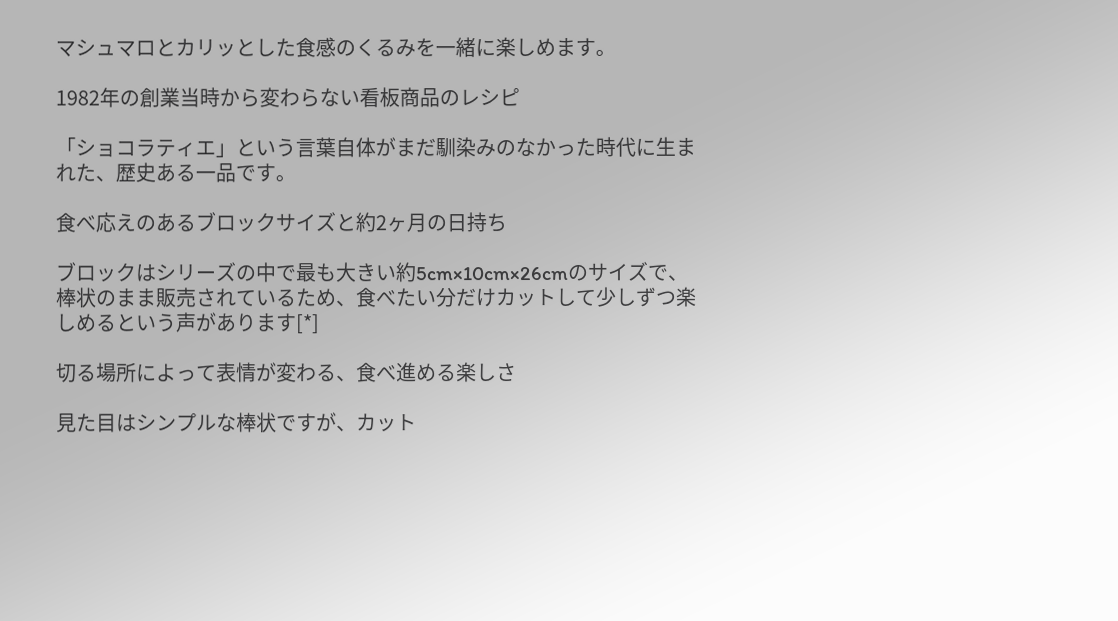マシュマロとカリッとした食感のくるみを一緒に楽しめます。

1982年の創業当時から変わらない看板商品のレシピ

「ショコラティエ」という言葉自体がまだ馴染みのなかった時代に生まれた、歴史ある一品です。

食べ応えのあるブロックサイズと約2ヶ月の日持ち

ブロックはシリーズの中で最も大きい約5cm×10cm×26cmのサイズで、棒状のまま販売されているため、食べたい分だけカットして少しずつ楽しめるという声があります[*]

切る場所によって表情が変わる、食べ進める楽しさ

見た目はシンプルな棒状ですが、カット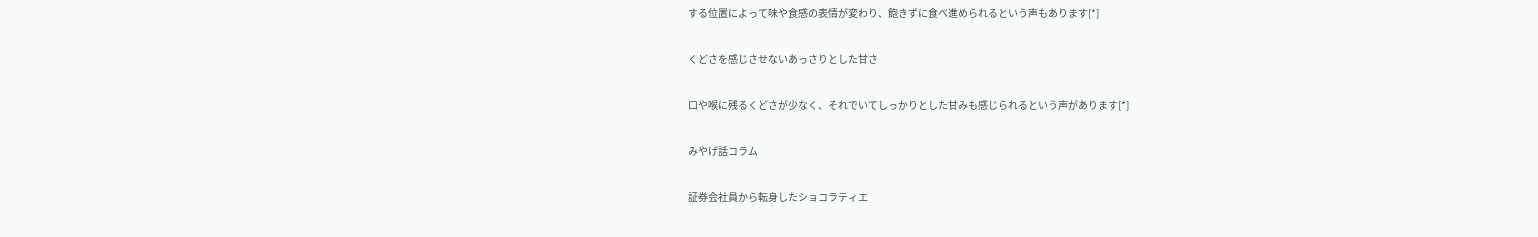する位置によって味や食感の表情が変わり、飽きずに食べ進められるという声もあります[*]

くどさを感じさせないあっさりとした甘さ

口や喉に残るくどさが少なく、それでいてしっかりとした甘みも感じられるという声があります[*]

みやげ話コラム

証券会社員から転身したショコラティエ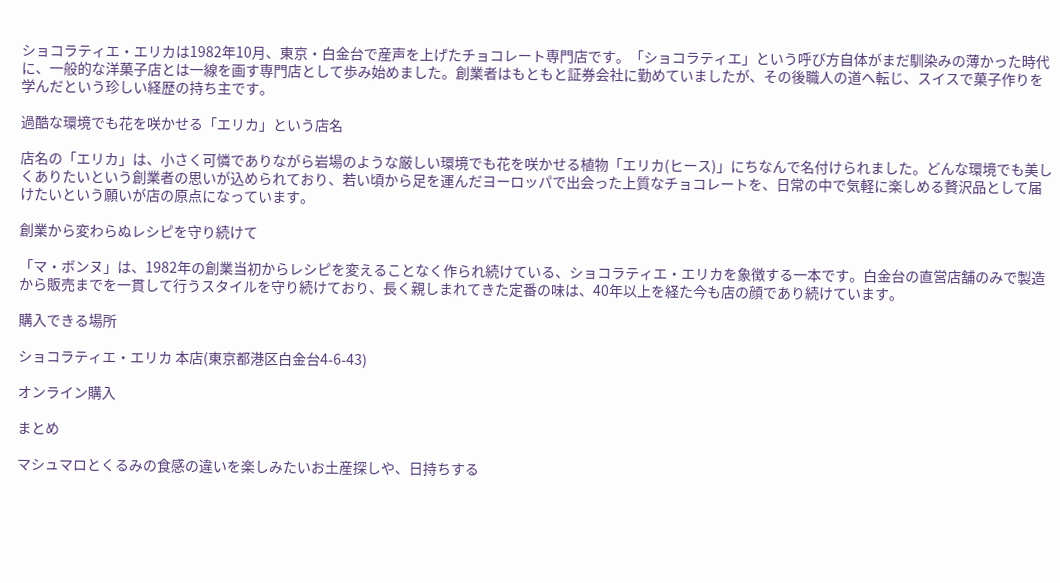ショコラティエ・エリカは1982年10月、東京・白金台で産声を上げたチョコレート専門店です。「ショコラティエ」という呼び方自体がまだ馴染みの薄かった時代に、一般的な洋菓子店とは一線を画す専門店として歩み始めました。創業者はもともと証券会社に勤めていましたが、その後職人の道へ転じ、スイスで菓子作りを学んだという珍しい経歴の持ち主です。

過酷な環境でも花を咲かせる「エリカ」という店名

店名の「エリカ」は、小さく可憐でありながら岩場のような厳しい環境でも花を咲かせる植物「エリカ(ヒース)」にちなんで名付けられました。どんな環境でも美しくありたいという創業者の思いが込められており、若い頃から足を運んだヨーロッパで出会った上質なチョコレートを、日常の中で気軽に楽しめる贅沢品として届けたいという願いが店の原点になっています。

創業から変わらぬレシピを守り続けて

「マ・ボンヌ」は、1982年の創業当初からレシピを変えることなく作られ続けている、ショコラティエ・エリカを象徴する一本です。白金台の直営店舗のみで製造から販売までを一貫して行うスタイルを守り続けており、長く親しまれてきた定番の味は、40年以上を経た今も店の顔であり続けています。

購入できる場所

ショコラティエ・エリカ 本店(東京都港区白金台4-6-43)

オンライン購入

まとめ

マシュマロとくるみの食感の違いを楽しみたいお土産探しや、日持ちする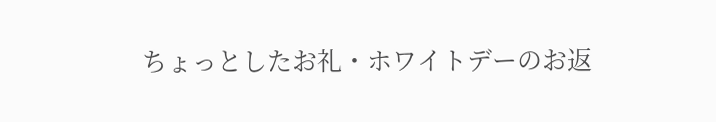ちょっとしたお礼・ホワイトデーのお返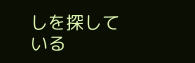しを探している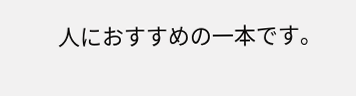人におすすめの一本です。